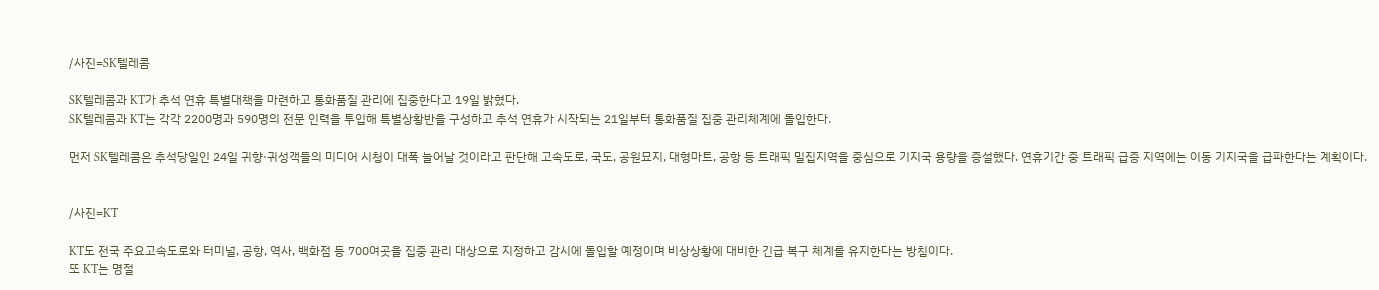/사진=SK텔레콤

SK텔레콤과 KT가 추석 연휴 특별대책을 마련하고 통화품질 관리에 집중한다고 19일 밝혔다.
SK텔레콤과 KT는 각각 2200명과 590명의 전문 인력을 투입해 특별상황반을 구성하고 추석 연휴가 시작되는 21일부터 통화품질 집중 관리체계에 돌입한다.

먼저 SK텔레콤은 추석당일인 24일 귀향·귀성객들의 미디어 시청이 대폭 늘어날 것이라고 판단해 고속도로, 국도, 공원묘지, 대형마트, 공항 등 트래픽 밀집지역을 중심으로 기지국 용량을 증설했다. 연휴기간 중 트래픽 급증 지역에는 이동 기지국을 급파한다는 계획이다.


/사진=KT

KT도 전국 주요고속도로와 터미널, 공항, 역사, 백화점 등 700여곳을 집중 관리 대상으로 지정하고 감시에 돌입할 예정이며 비상상황에 대비한 긴급 복구 체계를 유지한다는 방침이다.
또 KT는 명절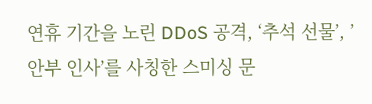연휴 기간을 노린 DDoS 공격, ‘추석 선물’, ’안부 인사’를 사칭한 스미싱 문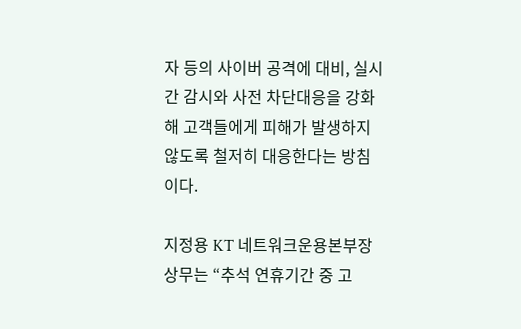자 등의 사이버 공격에 대비, 실시간 감시와 사전 차단대응을 강화해 고객들에게 피해가 발생하지 않도록 철저히 대응한다는 방침이다.

지정용 KT 네트워크운용본부장 상무는 “추석 연휴기간 중 고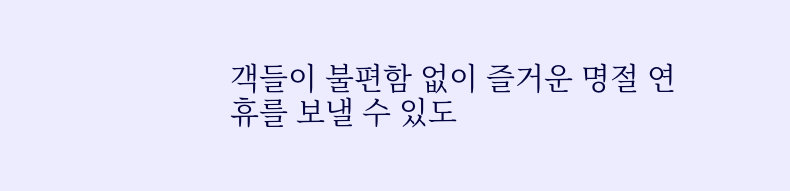객들이 불편함 없이 즐거운 명절 연휴를 보낼 수 있도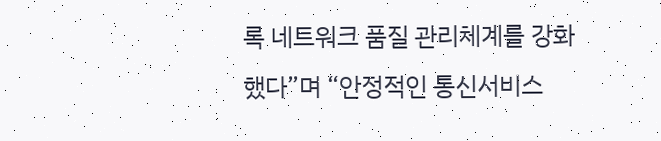록 네트워크 품질 관리체계를 강화했다”며 “안정적인 통신서비스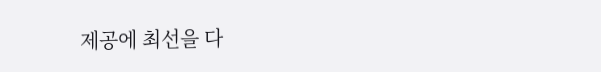제공에 최선을 다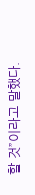할 것”이라고 말했다.